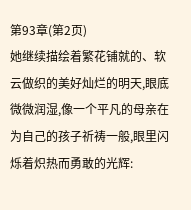第93章(第2页)
她继续描绘着繁花铺就的、软云做织的美好灿烂的明天,眼底微微润湿,像一个平凡的母亲在为自己的孩子祈祷一般,眼里闪烁着炽热而勇敢的光辉: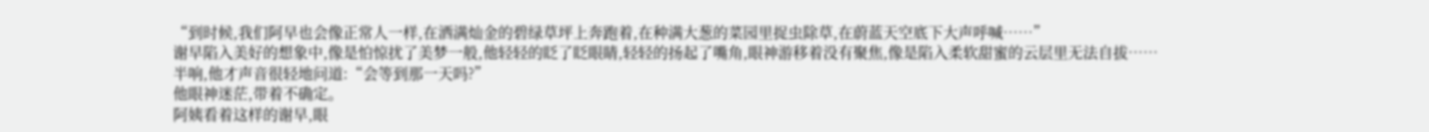“到时候,我们阿早也会像正常人一样,在洒满灿金的碧绿草坪上奔跑着,在种满大葱的菜园里捉虫除草,在蔚蓝天空底下大声呼喊……”
谢早陷入美好的想象中,像是怕惊扰了美梦一般,他轻轻的眨了眨眼睛,轻轻的扬起了嘴角,眼神游移着没有聚焦,像是陷入柔软甜蜜的云层里无法自拔……
半响,他才声音很轻地问道:“会等到那一天吗?”
他眼神迷茫,带着不确定。
阿姨看着这样的谢早,眼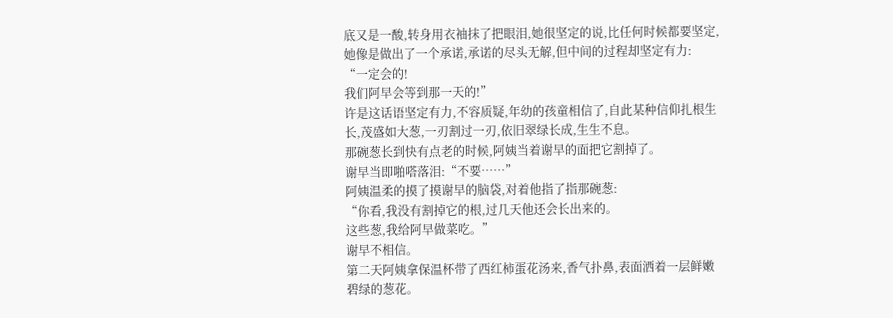底又是一酸,转身用衣袖抹了把眼泪,她很坚定的说,比任何时候都要坚定,她像是做出了一个承诺,承诺的尽头无解,但中间的过程却坚定有力:
“一定会的!
我们阿早会等到那一天的!”
许是这话语坚定有力,不容质疑,年幼的孩童相信了,自此某种信仰扎根生长,茂盛如大葱,一刃割过一刃,依旧翠绿长成,生生不息。
那碗葱长到快有点老的时候,阿姨当着谢早的面把它割掉了。
谢早当即啪嗒落泪:“不要……”
阿姨温柔的摸了摸谢早的脑袋,对着他指了指那碗葱:
“你看,我没有割掉它的根,过几天他还会长出来的。
这些葱,我给阿早做菜吃。”
谢早不相信。
第二天阿姨拿保温杯带了西红柿蛋花汤来,香气扑鼻,表面洒着一层鲜嫩碧绿的葱花。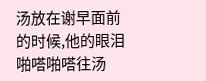汤放在谢早面前的时候,他的眼泪啪嗒啪嗒往汤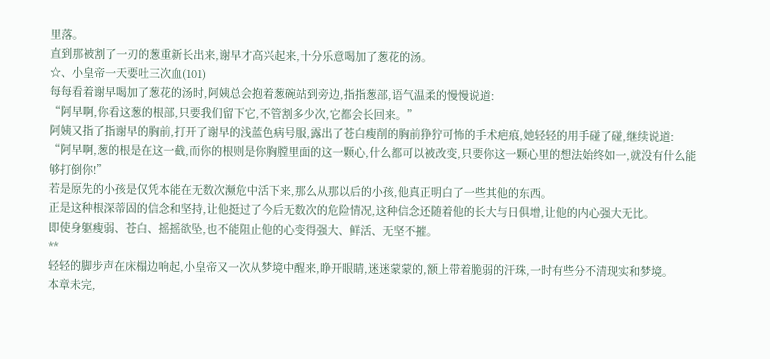里落。
直到那被割了一刃的葱重新长出来,谢早才高兴起来,十分乐意喝加了葱花的汤。
☆、小皇帝一天要吐三次血(101)
每每看着谢早喝加了葱花的汤时,阿姨总会抱着葱碗站到旁边,指指葱部,语气温柔的慢慢说道:
“阿早啊,你看这葱的根部,只要我们留下它,不管割多少次,它都会长回来。”
阿姨又指了指谢早的胸前,打开了谢早的浅蓝色病号服,露出了苍白瘦削的胸前狰狞可怖的手术疤痕,她轻轻的用手碰了碰,继续说道:
“阿早啊,葱的根是在这一截,而你的根则是你胸膛里面的这一颗心,什么都可以被改变,只要你这一颗心里的想法始终如一,就没有什么能够打倒你!”
若是原先的小孩是仅凭本能在无数次濒危中活下来,那么从那以后的小孩,他真正明白了一些其他的东西。
正是这种根深蒂固的信念和坚持,让他挺过了今后无数次的危险情况,这种信念还随着他的长大与日俱增,让他的内心强大无比。
即使身躯瘦弱、苍白、摇摇欲坠,也不能阻止他的心变得强大、鲜活、无坚不摧。
**
轻轻的脚步声在床榻边响起,小皇帝又一次从梦境中醒来,睁开眼睛,迷迷蒙蒙的,额上带着脆弱的汗珠,一时有些分不清现实和梦境。
本章未完,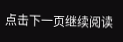点击下一页继续阅读